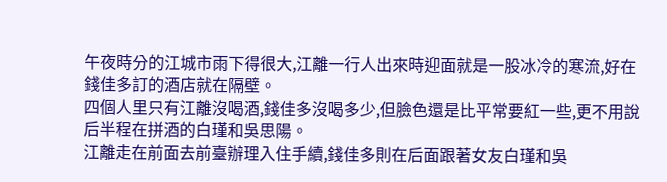午夜時分的江城市雨下得很大,江離一行人出來時迎面就是一股冰冷的寒流,好在錢佳多訂的酒店就在隔壁。
四個人里只有江離沒喝酒,錢佳多沒喝多少,但臉色還是比平常要紅一些,更不用說后半程在拼酒的白瑾和吳思陽。
江離走在前面去前臺辦理入住手續,錢佳多則在后面跟著女友白瑾和吳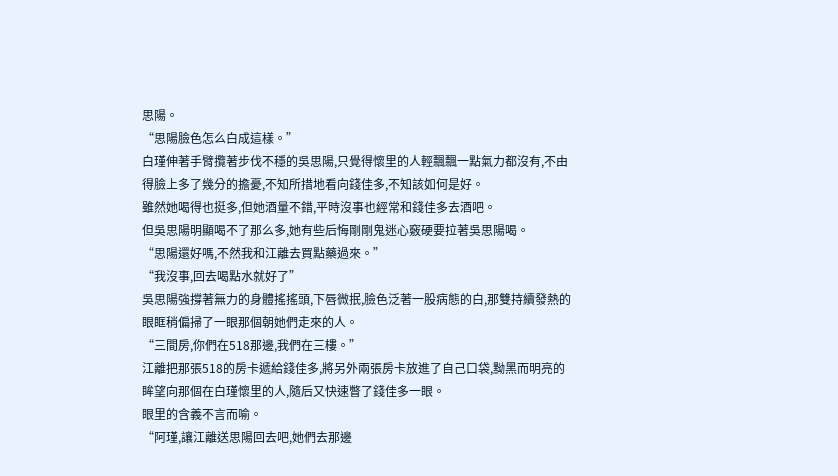思陽。
“思陽臉色怎么白成這樣。”
白瑾伸著手臂攬著步伐不穩的吳思陽,只覺得懷里的人輕飄飄一點氣力都沒有,不由得臉上多了幾分的擔憂,不知所措地看向錢佳多,不知該如何是好。
雖然她喝得也挺多,但她酒量不錯,平時沒事也經常和錢佳多去酒吧。
但吳思陽明顯喝不了那么多,她有些后悔剛剛鬼迷心竅硬要拉著吳思陽喝。
“思陽還好嗎,不然我和江離去買點藥過來。”
“我沒事,回去喝點水就好了”
吳思陽強撐著無力的身體搖搖頭,下唇微抿,臉色泛著一股病態的白,那雙持續發熱的眼眶稍偏掃了一眼那個朝她們走來的人。
“三間房,你們在518那邊,我們在三樓。”
江離把那張518的房卡遞給錢佳多,將另外兩張房卡放進了自己口袋,黝黑而明亮的眸望向那個在白瑾懷里的人,隨后又快速瞥了錢佳多一眼。
眼里的含義不言而喻。
“阿瑾,讓江離送思陽回去吧,她們去那邊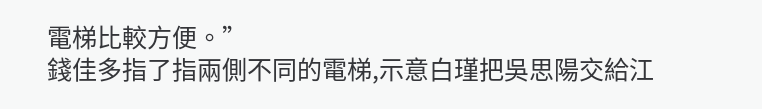電梯比較方便。”
錢佳多指了指兩側不同的電梯,示意白瑾把吳思陽交給江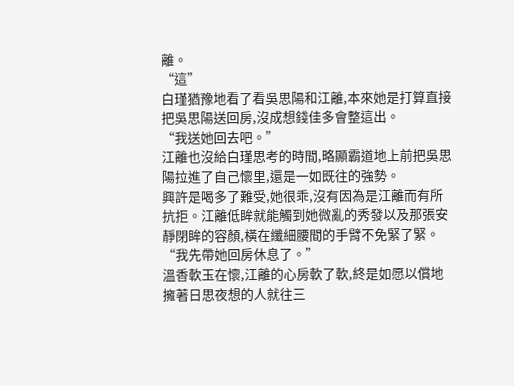離。
“這”
白瑾猶豫地看了看吳思陽和江離,本來她是打算直接把吳思陽送回房,沒成想錢佳多會整這出。
“我送她回去吧。”
江離也沒給白瑾思考的時間,略顯霸道地上前把吳思陽拉進了自己懷里,還是一如既往的強勢。
興許是喝多了難受,她很乖,沒有因為是江離而有所抗拒。江離低眸就能觸到她微亂的秀發以及那張安靜閉眸的容顏,橫在纖細腰間的手臂不免緊了緊。
“我先帶她回房休息了。”
溫香軟玉在懷,江離的心房軟了軟,終是如愿以償地擁著日思夜想的人就往三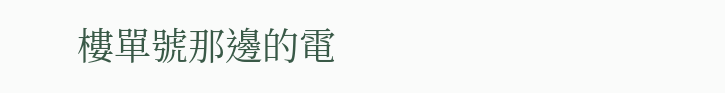樓單號那邊的電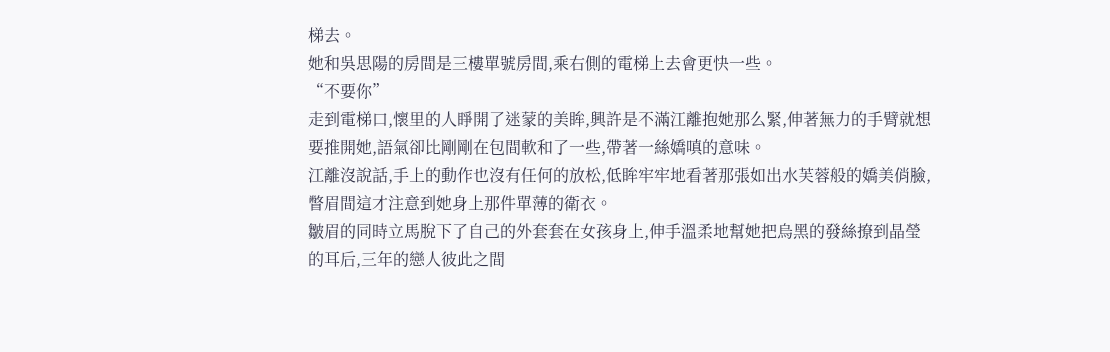梯去。
她和吳思陽的房間是三樓單號房間,乘右側的電梯上去會更快一些。
“不要你”
走到電梯口,懷里的人睜開了迷蒙的美眸,興許是不滿江離抱她那么緊,伸著無力的手臂就想要推開她,語氣卻比剛剛在包間軟和了一些,帶著一絲嬌嗔的意味。
江離沒說話,手上的動作也沒有任何的放松,低眸牢牢地看著那張如出水芙蓉般的嬌美俏臉,瞥眉間這才注意到她身上那件單薄的衛衣。
皺眉的同時立馬脫下了自己的外套套在女孩身上,伸手溫柔地幫她把烏黑的發絲撩到晶瑩的耳后,三年的戀人彼此之間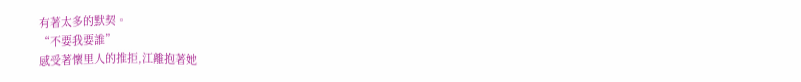有著太多的默契。
“不要我要誰”
感受著懷里人的推拒,江離抱著她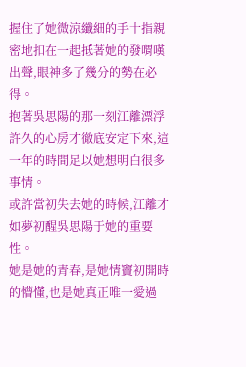握住了她微涼纖細的手十指親密地扣在一起抵著她的發喟嘆出聲,眼神多了幾分的勢在必得。
抱著吳思陽的那一刻江離漂浮許久的心房才徹底安定下來,這一年的時間足以她想明白很多事情。
或許當初失去她的時候,江離才如夢初醒吳思陽于她的重要性。
她是她的青春,是她情竇初開時的懵懂,也是她真正唯一愛過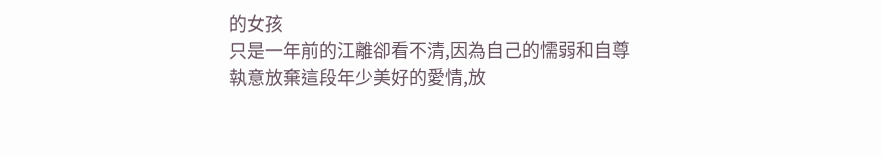的女孩
只是一年前的江離卻看不清,因為自己的懦弱和自尊執意放棄這段年少美好的愛情,放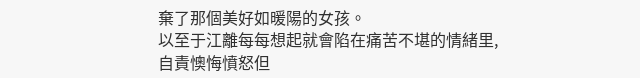棄了那個美好如暖陽的女孩。
以至于江離每每想起就會陷在痛苦不堪的情緒里,自責懊悔憤怒但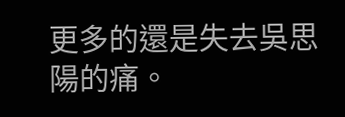更多的還是失去吳思陽的痛。